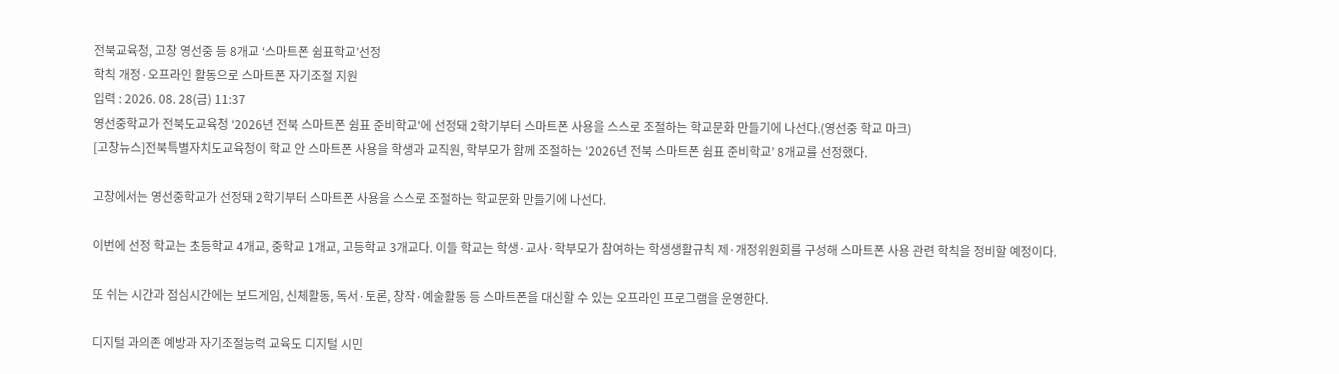전북교육청, 고창 영선중 등 8개교 ‘스마트폰 쉼표학교’선정
학칙 개정·오프라인 활동으로 스마트폰 자기조절 지원
입력 : 2026. 08. 28(금) 11:37
영선중학교가 전북도교육청 ‘2026년 전북 스마트폰 쉼표 준비학교'에 선정돼 2학기부터 스마트폰 사용을 스스로 조절하는 학교문화 만들기에 나선다.(영선중 학교 마크)
[고창뉴스]전북특별자치도교육청이 학교 안 스마트폰 사용을 학생과 교직원, 학부모가 함께 조절하는 ‘2026년 전북 스마트폰 쉼표 준비학교’ 8개교를 선정했다.

고창에서는 영선중학교가 선정돼 2학기부터 스마트폰 사용을 스스로 조절하는 학교문화 만들기에 나선다.

이번에 선정 학교는 초등학교 4개교, 중학교 1개교, 고등학교 3개교다. 이들 학교는 학생·교사·학부모가 참여하는 학생생활규칙 제·개정위원회를 구성해 스마트폰 사용 관련 학칙을 정비할 예정이다.

또 쉬는 시간과 점심시간에는 보드게임, 신체활동, 독서·토론, 창작·예술활동 등 스마트폰을 대신할 수 있는 오프라인 프로그램을 운영한다.

디지털 과의존 예방과 자기조절능력 교육도 디지털 시민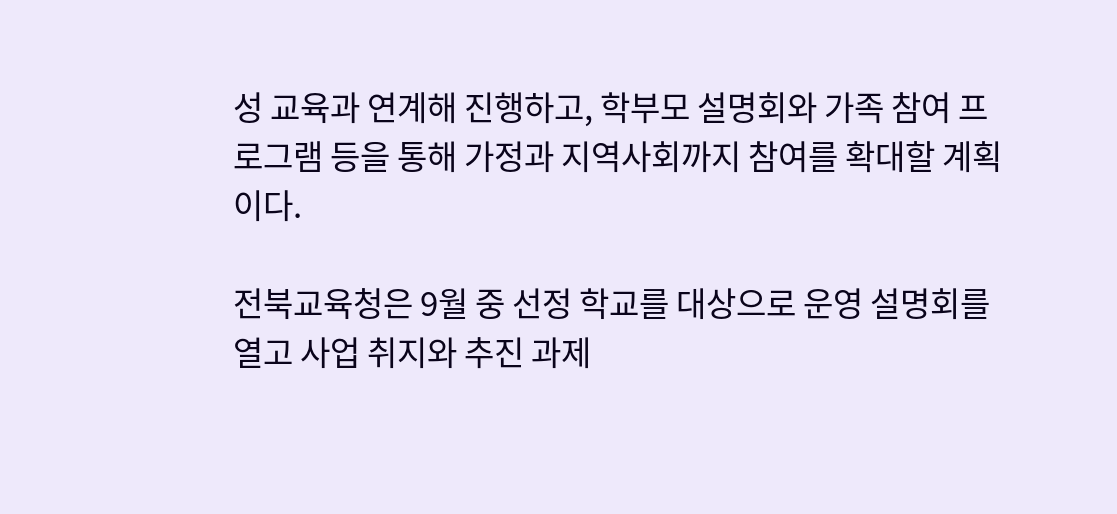성 교육과 연계해 진행하고, 학부모 설명회와 가족 참여 프로그램 등을 통해 가정과 지역사회까지 참여를 확대할 계획이다.

전북교육청은 9월 중 선정 학교를 대상으로 운영 설명회를 열고 사업 취지와 추진 과제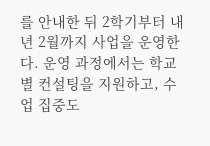를 안내한 뒤 2학기부터 내년 2월까지 사업을 운영한다. 운영 과정에서는 학교별 컨설팅을 지원하고, 수업 집중도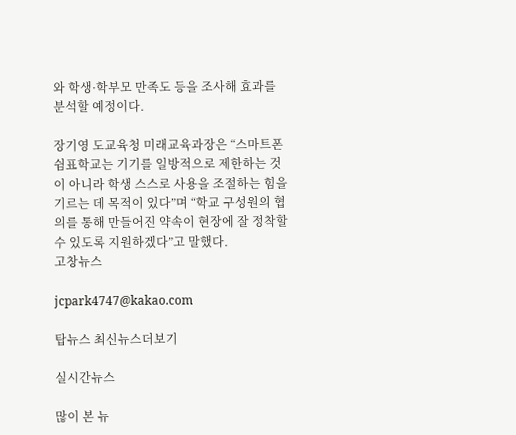와 학생·학부모 만족도 등을 조사해 효과를 분석할 예정이다.

장기영 도교육청 미래교육과장은 “스마트폰 쉼표학교는 기기를 일방적으로 제한하는 것이 아니라 학생 스스로 사용을 조절하는 힘을 기르는 데 목적이 있다”며 “학교 구성원의 협의를 통해 만들어진 약속이 현장에 잘 정착할 수 있도록 지원하겠다”고 말했다.
고창뉴스

jcpark4747@kakao.com

탑뉴스 최신뉴스더보기

실시간뉴스

많이 본 뉴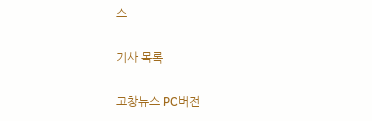스

기사 목록

고창뉴스 PC버전